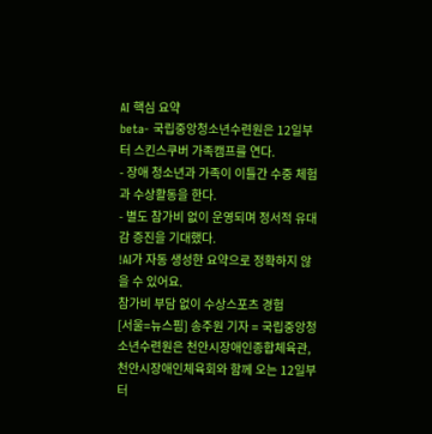AI 핵심 요약
beta- 국립중앙청소년수련원은 12일부터 스킨스쿠버 가족캠프를 연다.
- 장애 청소년과 가족이 이틀간 수중 체험과 수상활동을 한다.
- 별도 참가비 없이 운영되며 정서적 유대감 증진을 기대했다.
!AI가 자동 생성한 요약으로 정확하지 않을 수 있어요.
참가비 부담 없이 수상스포츠 경험
[서울=뉴스핌] 송주원 기자 = 국립중앙청소년수련원은 천안시장애인종합체육관, 천안시장애인체육회와 함께 오는 12일부터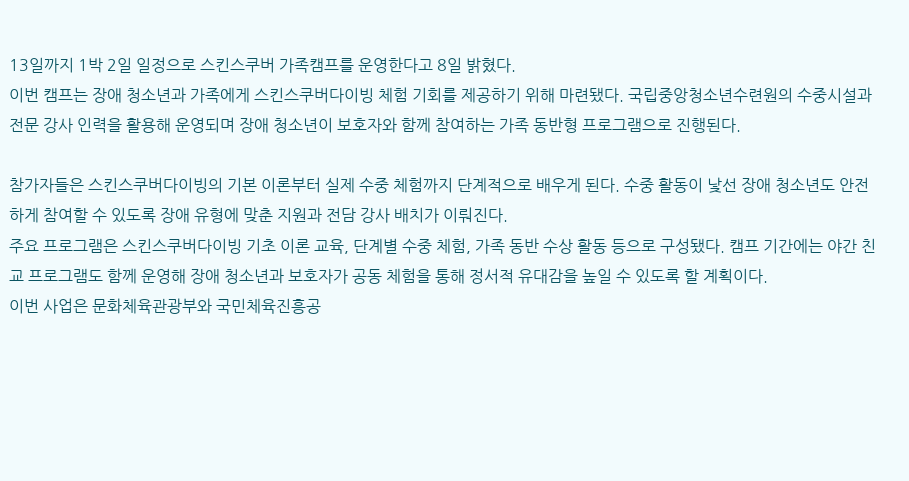13일까지 1박 2일 일정으로 스킨스쿠버 가족캠프를 운영한다고 8일 밝혔다.
이번 캠프는 장애 청소년과 가족에게 스킨스쿠버다이빙 체험 기회를 제공하기 위해 마련됐다. 국립중앙청소년수련원의 수중시설과 전문 강사 인력을 활용해 운영되며 장애 청소년이 보호자와 함께 참여하는 가족 동반형 프로그램으로 진행된다.

참가자들은 스킨스쿠버다이빙의 기본 이론부터 실제 수중 체험까지 단계적으로 배우게 된다. 수중 활동이 낯선 장애 청소년도 안전하게 참여할 수 있도록 장애 유형에 맞춘 지원과 전담 강사 배치가 이뤄진다.
주요 프로그램은 스킨스쿠버다이빙 기초 이론 교육, 단계별 수중 체험, 가족 동반 수상 활동 등으로 구성됐다. 캠프 기간에는 야간 친교 프로그램도 함께 운영해 장애 청소년과 보호자가 공동 체험을 통해 정서적 유대감을 높일 수 있도록 할 계획이다.
이번 사업은 문화체육관광부와 국민체육진흥공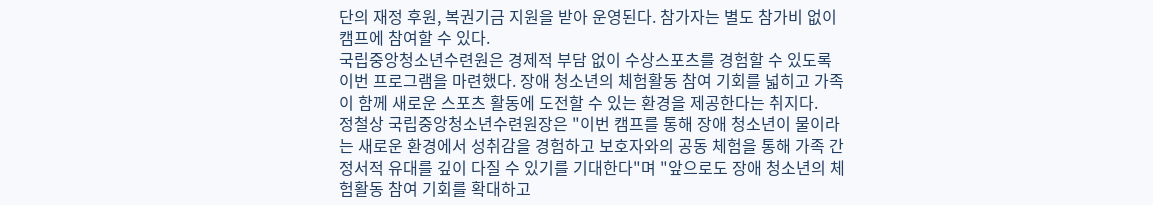단의 재정 후원, 복권기금 지원을 받아 운영된다. 참가자는 별도 참가비 없이 캠프에 참여할 수 있다.
국립중앙청소년수련원은 경제적 부담 없이 수상스포츠를 경험할 수 있도록 이번 프로그램을 마련했다. 장애 청소년의 체험활동 참여 기회를 넓히고 가족이 함께 새로운 스포츠 활동에 도전할 수 있는 환경을 제공한다는 취지다.
정철상 국립중앙청소년수련원장은 "이번 캠프를 통해 장애 청소년이 물이라는 새로운 환경에서 성취감을 경험하고 보호자와의 공동 체험을 통해 가족 간 정서적 유대를 깊이 다질 수 있기를 기대한다"며 "앞으로도 장애 청소년의 체험활동 참여 기회를 확대하고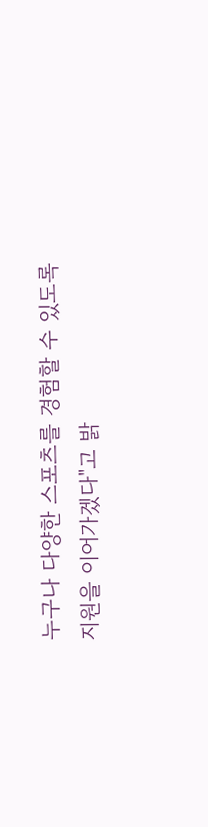누구나 다양한 스포츠를 경험할 수 있도록 지원을 이어가겠다"고 밝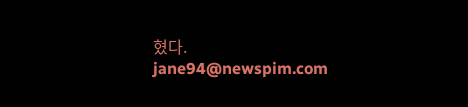혔다.
jane94@newspim.com